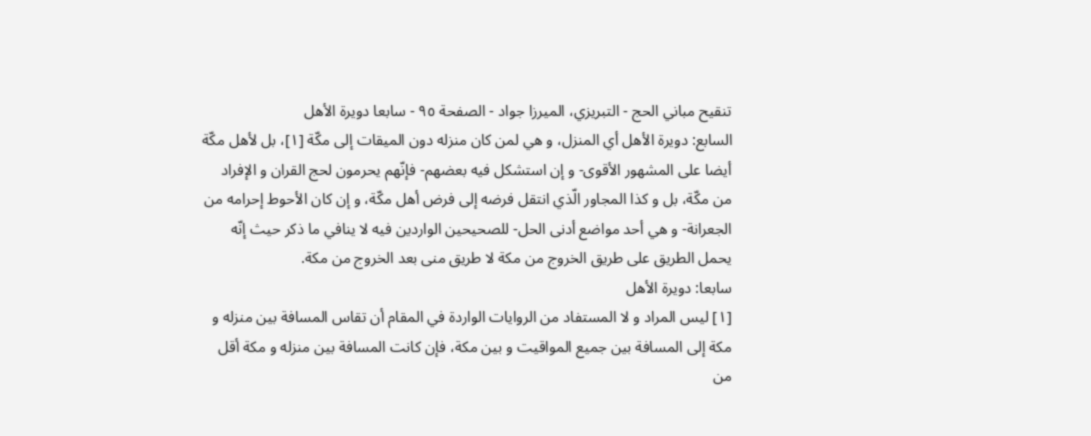تنقيح مباني الحج - التبريزي، الميرزا جواد - الصفحة ٩٥ - سابعا دويرة الأهل
السابع: دويرة الأهل أي المنزل، و هي لمن كان منزله دون الميقات إلى مكّة [١]، بل لأهل مكّة أيضا على المشهور الأقوى- و إن استشكل فيه بعضهم- فإنّهم يحرمون لحج القران و الإفراد من مكّة، بل و كذا المجاور الّذي انتقل فرضه إلى فرض أهل مكّة، و إن كان الأحوط إحرامه من الجعرانة- و هي أحد مواضع أدنى الحل- للصحيحين الواردين فيه لا ينافي ما ذكر حيث إنّه يحمل الطريق على طريق الخروج من مكة لا طريق منى بعد الخروج من مكة.
سابعا: دويرة الأهل
[١] ليس المراد و لا المستفاد من الروايات الواردة في المقام أن تقاس المسافة بين منزله و مكة إلى المسافة بين جميع المواقيت و بين مكة، فإن كانت المسافة بين منزله و مكة أقل من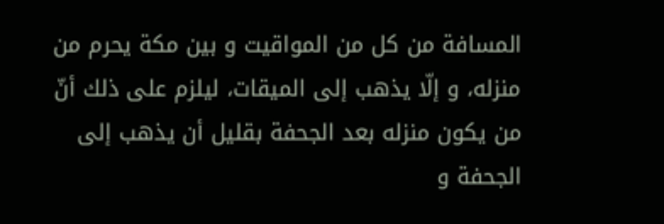المسافة من كل من المواقيت و بين مكة يحرم من منزله، و إلّا يذهب إلى الميقات، ليلزم على ذلك أنّ من يكون منزله بعد الجحفة بقليل أن يذهب إلى الجحفة و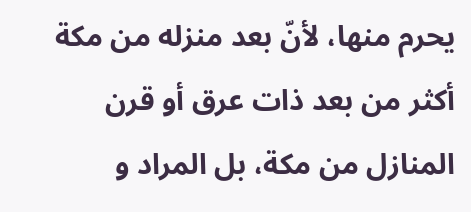يحرم منها، لأنّ بعد منزله من مكة أكثر من بعد ذات عرق أو قرن المنازل من مكة، بل المراد و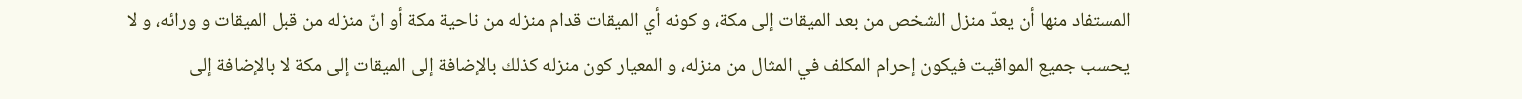المستفاد منها أن يعدّ منزل الشخص من بعد الميقات إلى مكة، و كونه أي الميقات قدام منزله من ناحية مكة أو انّ منزله من قبل الميقات و ورائه، و لا يحسب جميع المواقيت فيكون إحرام المكلف في المثال من منزله، و المعيار كون منزله كذلك بالإضافة إلى الميقات إلى مكة لا بالإضافة إلى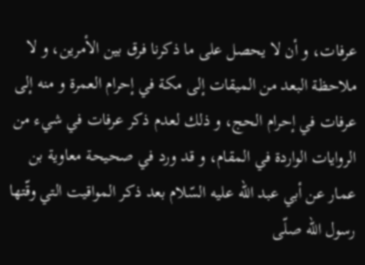عرفات، و أن لا يحصل على ما ذكرنا فرق بين الأمرين، و لا ملاحظة البعد من الميقات إلى مكة في إحرام العمرة و منه إلى عرفات في إحرام الحج، و ذلك لعدم ذكر عرفات في شيء من الروايات الواردة في المقام، و قد ورد في صحيحة معاوية بن عمار عن أبي عبد اللّه عليه السّلام بعد ذكر المواقيت التي وقّتها رسول اللّه صلّى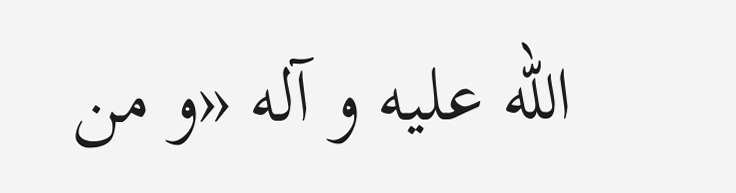اللّه عليه و آله «و من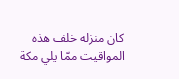كان منزله خلف هذه المواقيت ممّا يلي مكة